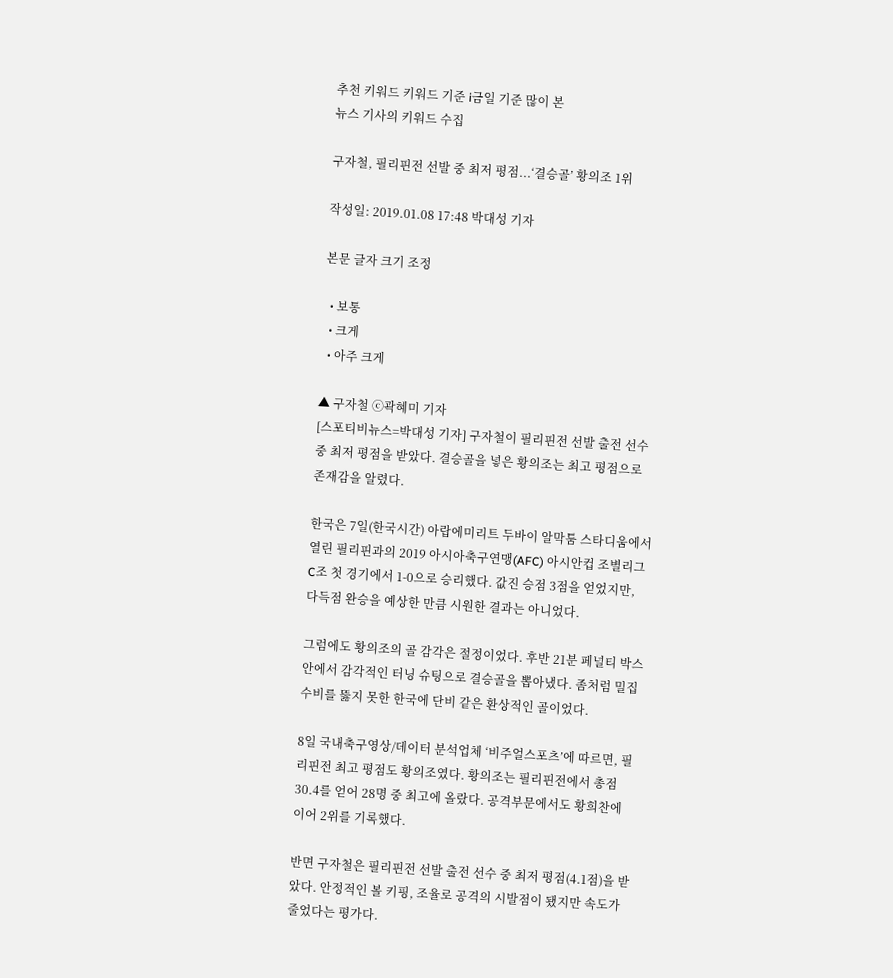추천 키워드 키워드 기준 i금일 기준 많이 본
뉴스 기사의 키워드 수집

구자철, 필리핀전 선발 중 최저 평점...‘결승골’ 황의조 1위

작성일: 2019.01.08 17:48 박대성 기자

본문 글자 크기 조정

  • 보통
  • 크게
  • 아주 크게

▲ 구자철 ⓒ곽혜미 기자
[스포티비뉴스=박대성 기자] 구자철이 필리핀전 선발 출전 선수 중 최저 평점을 받았다. 결승골을 넣은 황의조는 최고 평점으로 존재감을 알렸다.

한국은 7일(한국시간) 아랍에미리트 두바이 알막툼 스타디움에서 열린 필리핀과의 2019 아시아축구연맹(AFC) 아시안컵 조별리그 C조 첫 경기에서 1-0으로 승리했다. 값진 승점 3점을 얻었지만, 다득점 완승을 예상한 만큼 시원한 결과는 아니었다.

그럼에도 황의조의 골 감각은 절정이었다. 후반 21분 페널티 박스 안에서 감각적인 터닝 슈팅으로 결승골을 뽑아냈다. 좀처럼 밀집 수비를 뚫지 못한 한국에 단비 같은 환상적인 골이었다.

8일 국내축구영상/데이터 분석업체 ‘비주얼스포츠’에 따르면, 필리핀전 최고 평점도 황의조였다. 황의조는 필리핀전에서 총점 30.4를 얻어 28명 중 최고에 올랐다. 공격부문에서도 황희찬에 이어 2위를 기록했다.

반면 구자철은 필리핀전 선발 출전 선수 중 최저 평점(4.1점)을 받았다. 안정적인 볼 키핑, 조율로 공격의 시발점이 됐지만 속도가 줄었다는 평가다.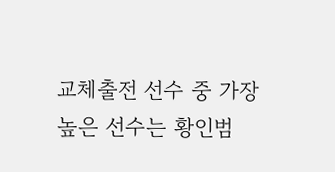교체출전 선수 중 가장 높은 선수는 황인범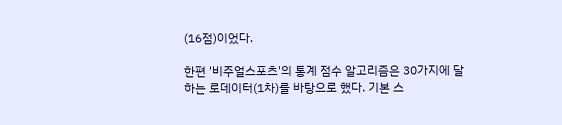(16점)이었다.

한편 '비주얼스포츠'의 통계 점수 알고리즘은 30가지에 달하는 로데이터(1차)를 바탕으로 했다. 기본 스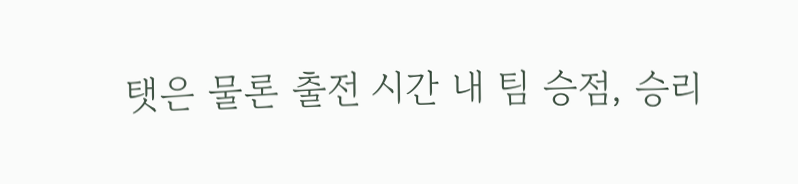탯은 물론 출전 시간 내 팀 승점, 승리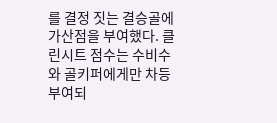를 결정 짓는 결승골에 가산점을 부여했다. 클린시트 점수는 수비수와 골키퍼에게만 차등 부여되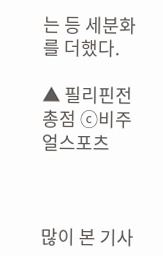는 등 세분화를 더했다.

▲ 필리핀전 총점 ⓒ비주얼스포츠



많이 본 기사